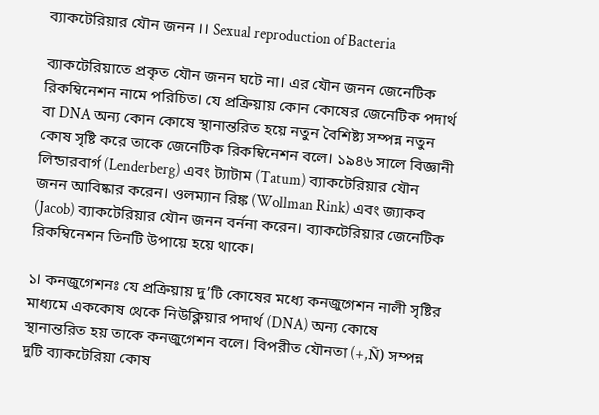ব্যাকটেরিয়ার যৌন জনন ।। Sexual reproduction of Bacteria

ব্যাকটেরিয়াতে প্রকৃত যৌন জনন ঘটে না। এর যৌন জনন জেনেটিক রিকম্বিনেশন নামে পরিচিত। যে প্রক্রিয়ায় কোন কোষের জেনেটিক পদার্থ বা DNA অন্য কোন কোষে স্থানান্তরিত হয়ে নতুন বৈশিষ্ট্য সম্পন্ন নতুন কোষ সৃষ্টি করে তাকে জেনেটিক রিকম্বিনেশন বলে। ১৯৪৬ সালে বিজ্ঞানী লিন্ডারবার্গ (Lenderberg) এবং ট্যাটাম (Tatum) ব্যাকটেরিয়ার যৌন জনন আবিষ্কার করেন। ওলম্যান রিঙ্ক (Wollman Rink) এবং জ্যাকব (Jacob) ব্যাকটেরিয়ার যৌন জনন বর্ননা করেন। ব্যাকটেরিয়ার জেনেটিক রিকম্বিনেশন তিনটি উপায়ে হয়ে থাকে।

১। কনজুগেশনঃ যে প্রক্রিয়ায় দু’টি কোষের মধ্যে কনজুগেশন নালী সৃষ্টির মাধ্যমে এককোষ থেকে নিউক্লিয়ার পদার্থ (DNA) অন্য কোষে স্থানান্তরিত হয় তাকে কনজুগেশন বলে। বিপরীত যৌনতা (+,Ñ) সম্পন্ন দুটি ব্যাকটেরিয়া কোষ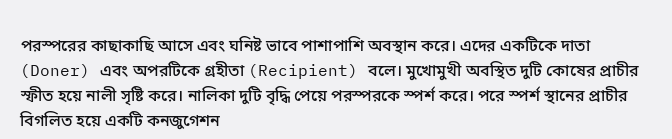পরস্পরের কাছাকাছি আসে এবং ঘনিষ্ট ভাবে পাশাপাশি অবস্থান করে। এদের একটিকে দাতা (Doner) এবং অপরটিকে গ্রহীতা (Recipient) বলে। মুখোমুখী অবস্থিত দুটি কোষের প্রাচীর স্ফীত হয়ে নালী সৃষ্টি করে। নালিকা দুটি বৃদ্ধি পেয়ে পরস্পরকে স্পর্শ করে। পরে স্পর্শ স্থানের প্রাচীর বিগলিত হয়ে একটি কনজুগেশন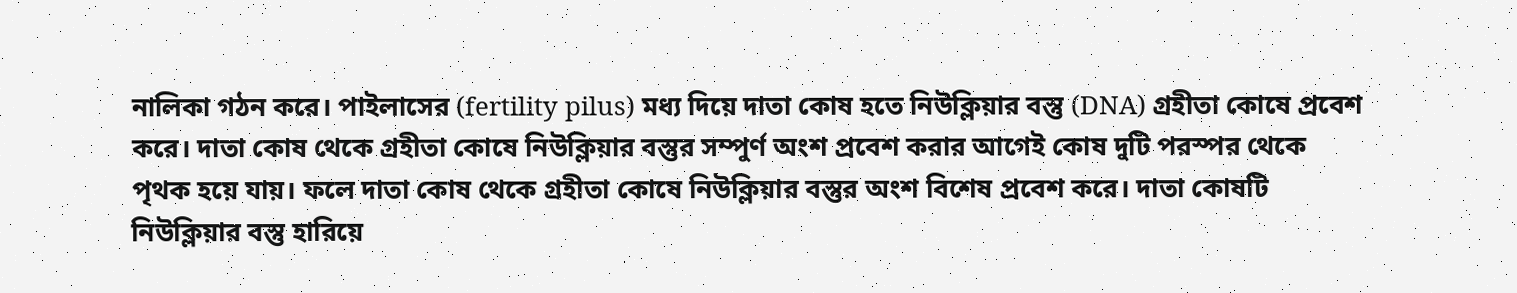নালিকা গঠন করে। পাইলাসের (fertility pilus) মধ্য দিয়ে দাতা কোষ হতে নিউক্লিয়ার বস্তু (DNA) গ্রহীতা কোষে প্রবেশ করে। দাতা কোষ থেকে গ্রহীতা কোষে নিউক্লিয়ার বস্তুর সম্পুর্ণ অংশ প্রবেশ করার আগেই কোষ দুটি পরস্পর থেকে পৃথক হয়ে যায়। ফলে দাতা কোষ থেকে গ্রহীতা কোষে নিউক্লিয়ার বস্তুর অংশ বিশেষ প্রবেশ করে। দাতা কোষটি নিউক্লিয়ার বস্তু হারিয়ে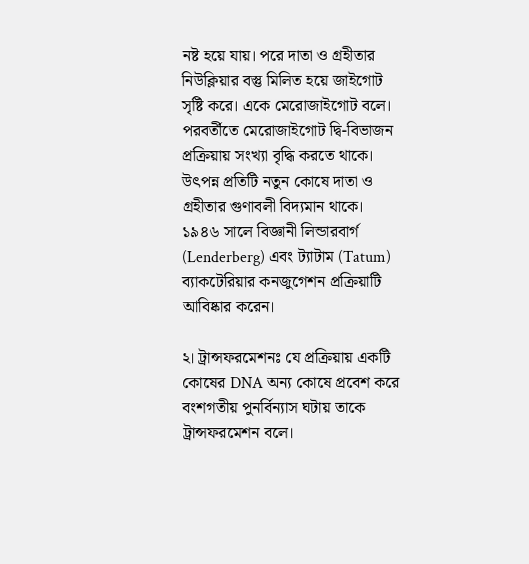নষ্ট হয়ে যায়। পরে দাতা ও গ্রহীতার নিউক্লিয়ার বস্তু মিলিত হয়ে জাইগোট সৃষ্টি করে। একে মেরোজাইগোট বলে। পরবর্তীতে মেরোজাইগোট দ্বি-বিভাজন প্রক্রিয়ায় সংখ্যা বৃদ্ধি করতে থাকে। উৎপন্ন প্রতিটি নতুন কোষে দাতা ও গ্রহীতার গুণাবলী বিদ্যমান থাকে। ১৯৪৬ সালে বিজ্ঞানী লিন্ডারবার্গ (Lenderberg) এবং ট্যাটাম (Tatum) ব্যাকটেরিয়ার কনজুগেশন প্রক্রিয়াটি আবিষ্কার করেন।

২। ট্রান্সফরমেশনঃ যে প্রক্রিয়ায় একটি কোষের DNA অন্য কোষে প্রবেশ করে বংশগতীয় পুনর্বিন্যাস ঘটায় তাকে ট্রান্সফরমেশন বলে।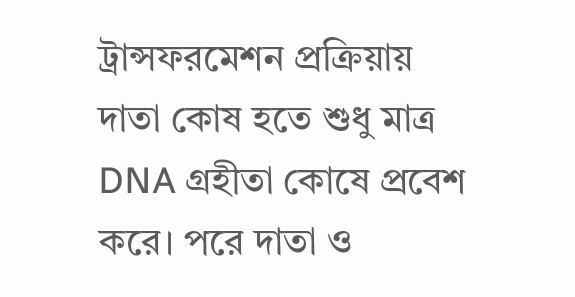ট্রান্সফরমেশন প্রক্রিয়ায় দাতা কোষ হতে শুধু মাত্র DNA গ্রহীতা কোষে প্রবেশ করে। পরে দাতা ও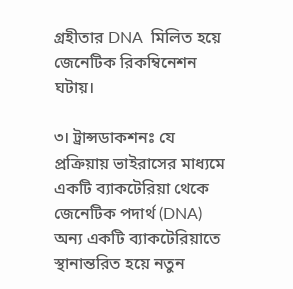গ্রহীতার DNA  মিলিত হয়ে জেনেটিক রিকম্বিনেশন ঘটায়।

৩। ট্রান্সডাকশনঃ যে প্রক্রিয়ায় ভাইরাসের মাধ্যমে একটি ব্যাকটেরিয়া থেকে জেনেটিক পদার্থ (DNA) অন্য একটি ব্যাকটেরিয়াতে স্থানান্তরিত হয়ে নতুন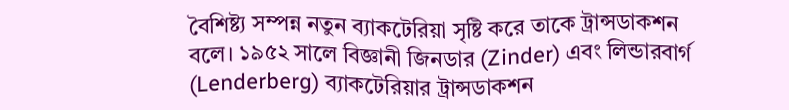বৈশিষ্ট্য সম্পন্ন নতুন ব্যাকটেরিয়া সৃষ্টি করে তাকে ট্রান্সডাকশন বলে। ১৯৫২ সালে বিজ্ঞানী জিনডার (Zinder) এবং লিন্ডারবার্গ (Lenderberg) ব্যাকটেরিয়ার ট্রান্সডাকশন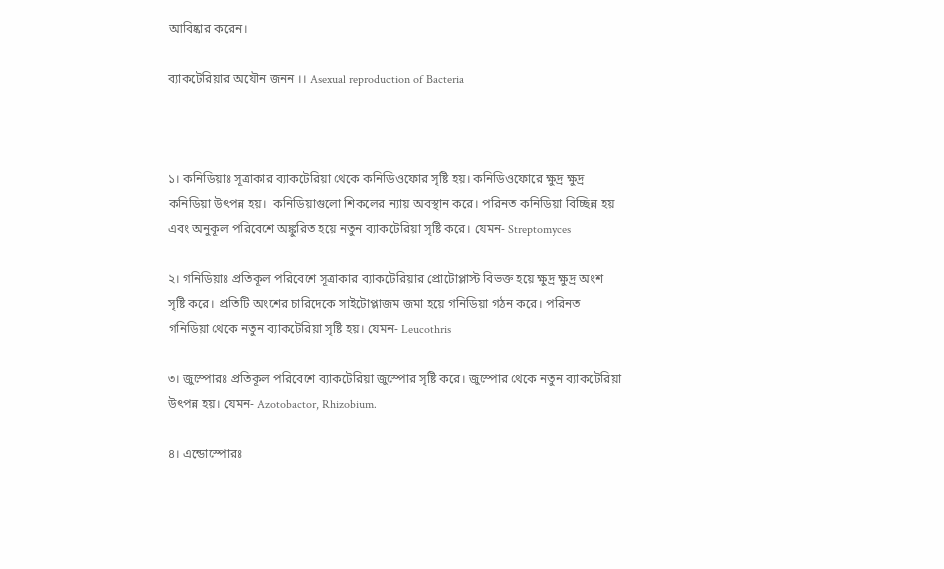আবিষ্কার করেন।

ব্যাকটেরিয়ার অযৌন জনন ।। Asexual reproduction of Bacteria



১। কনিডিয়াঃ সূত্রাকার ব্যাকটেরিয়া থেকে কনিডিওফোর সৃষ্টি হয়। কনিডিওফোরে ক্ষুদ্র ক্ষুদ্র কনিডিয়া উৎপন্ন হয়।  কনিডিয়াগুলো শিকলের ন্যায় অবস্থান করে। পরিনত কনিডিয়া বিচ্ছিন্ন হয় এবং অনুকূল পরিবেশে অঙ্কুরিত হয়ে নতুন ব্যাকটেরিয়া সৃষ্টি করে। যেমন- Streptomyces

২। গনিডিয়াঃ প্রতিকূল পরিবেশে সূত্রাকার ব্যাকটেরিয়ার প্রোটোপ্লাস্ট বিভক্ত হয়ে ক্ষুদ্র ক্ষুদ্র অংশ সৃষ্টি করে। প্রতিটি অংশের চারিদেকে সাইটোপ্লাজম জমা হয়ে গনিডিয়া গঠন করে। পরিনত গনিডিয়া থেকে নতুন ব্যাকটেরিয়া সৃষ্টি হয়। যেমন- Leucothris

৩। জুস্পোরঃ প্রতিকূল পরিবেশে ব্যাকটেরিয়া জুস্পোর সৃষ্টি করে। জুস্পোর থেকে নতুন ব্যাকটেরিয়া উৎপন্ন হয়। যেমন- Azotobactor, Rhizobium.

৪। এন্ডোস্পোরঃ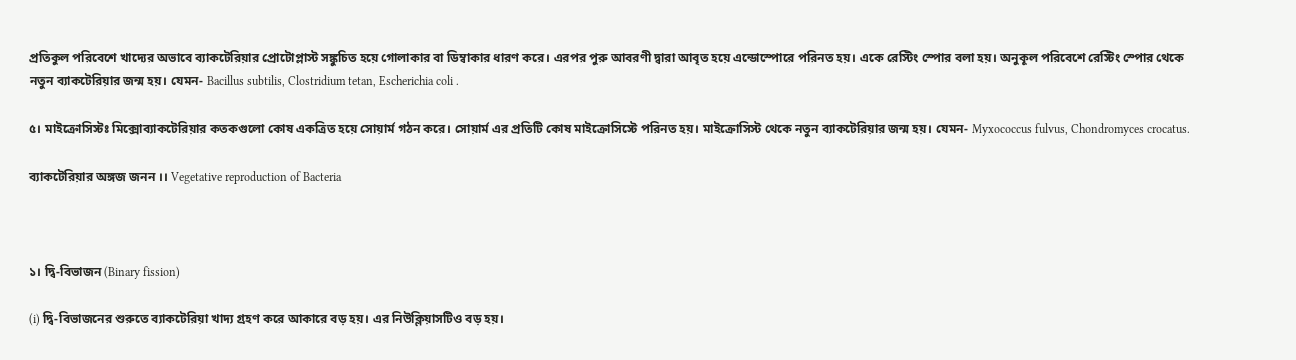প্রতিকুল পরিবেশে খাদ্যের অভাবে ব্যাকটেরিয়ার প্রোটোপ্লাস্ট সঙ্কুচিত হয়ে গোলাকার বা ডিম্বাকার ধারণ করে। এরপর পুরু আবরণী দ্বারা আবৃত হয়ে এন্ডোস্পোরে পরিনত হয়। একে রেস্টিং স্পোর বলা হয়। অনুকূল পরিবেশে রেস্টিং স্পোর থেকে নতুন ব্যাকটেরিয়ার জন্ম হয়। যেমন- Bacillus subtilis, Clostridium tetan, Escherichia coli .

৫। মাইক্রোসিস্টঃ মিক্সোব্যাকটেরিয়ার কতকগুলো কোষ একত্রিত হয়ে সোয়ার্ম গঠন করে। সোয়ার্ম এর প্রতিটি কোষ মাইক্রোসিস্টে পরিনত হয়। মাইক্রোসিস্ট থেকে নতুন ব্যাকটেরিয়ার জন্ম হয়। যেমন- Myxococcus fulvus, Chondromyces crocatus.

ব্যাকটেরিয়ার অঙ্গজ জনন ।। Vegetative reproduction of Bacteria



১। দ্বি-বিভাজন (Binary fission)

(i) দ্বি-বিভাজনের শুরুতে ব্যাকটেরিয়া খাদ্য গ্রহণ করে আকারে বড় হয়। এর নিউক্লিয়াসটিও বড় হয়।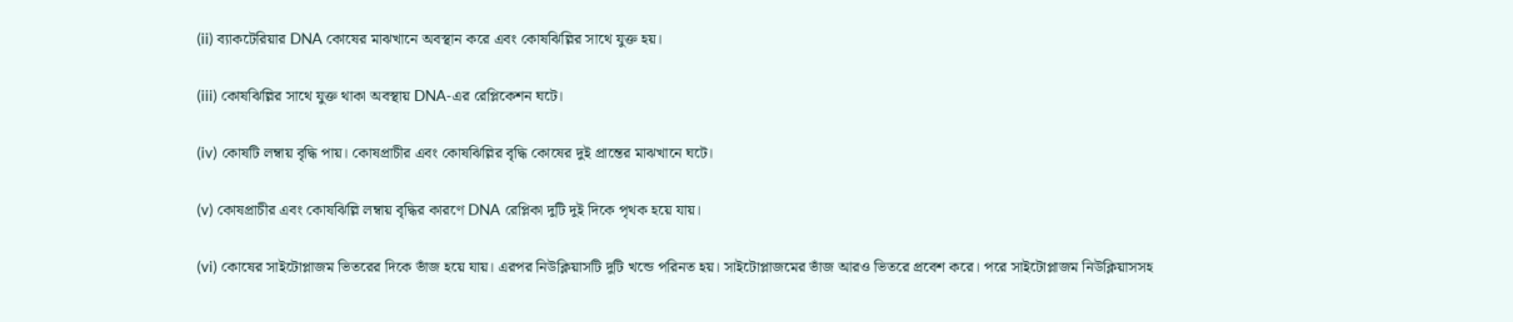(ii) ব্যাকটেরিয়ার DNA কোষের মাঝখানে অবস্থান করে এবং কোষঝিল্লির সাথে যুক্ত হয়।

(iii) কোষঝিল্লির সাথে যুক্ত থাকা অবস্থায় DNA-এর রেপ্লিকেশন ঘটে।

(iv) কোষটি লম্বায় বৃদ্ধি পায়। কোষপ্রাচীর এবং কোষঝিল্লির বৃদ্ধি কোষের দুই প্রান্তের মাঝখানে ঘটে।

(v) কোষপ্রাচীর এবং কোষঝিল্লি লম্বায় বৃদ্ধির কারণে DNA রেপ্লিকা দুটি দুই দিকে পৃথক হয়ে যায়।

(vi) কোষের সাইটোপ্লাজম ভিতরের দিকে ভাঁজ হয়ে যায়। এরপর নিউক্লিয়াসটি দুটি খন্ডে পরিনত হয়। সাইটোপ্লাজমের ভাঁজ আরও ভিতরে প্রবেশ করে। পরে সাইটোপ্লাজম নিউক্লিয়াসসহ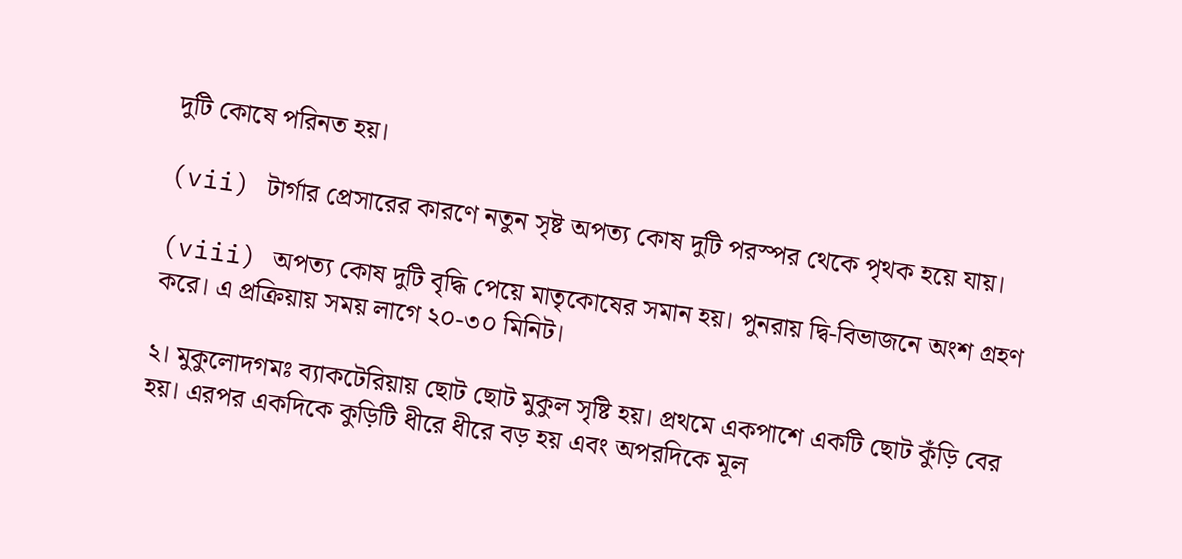দুটি কোষে পরিনত হয়।

(vii) টার্গার প্রেসারের কারণে নতুন সৃষ্ট অপত্য কোষ দুটি পরস্পর থেকে পৃথক হয়ে যায়।

(viii) অপত্য কোষ দুটি বৃদ্ধি পেয়ে মাতৃকোষের সমান হয়। পুনরায় দ্বি-বিভাজনে অংশ গ্রহণ করে। এ প্রক্রিয়ায় সময় লাগে ২০-৩০ মিনিট।

২। মুকুলোদগমঃ ব্যাকটেরিয়ায় ছোট ছোট মুকুল সৃষ্টি হয়। প্রথমে একপাশে একটি ছোট কুঁড়ি বের হয়। এরপর একদিকে কুড়িটি ধীরে ধীরে বড় হয় এবং অপরদিকে মূল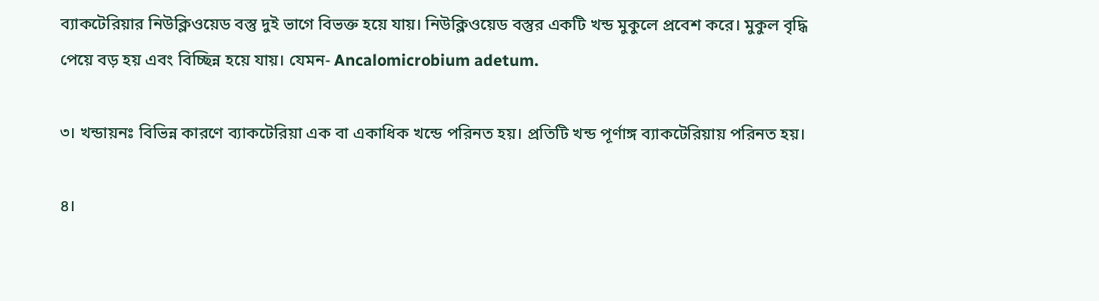ব্যাকটেরিয়ার নিউক্লিওয়েড বস্তু দুই ভাগে বিভক্ত হয়ে যায়। নিউক্লিওয়েড বস্তুর একটি খন্ড মুকুলে প্রবেশ করে। মুকুল বৃদ্ধি পেয়ে বড় হয় এবং বিচ্ছিন্ন হয়ে যায়। যেমন- Ancalomicrobium adetum.

৩। খন্ডায়নঃ বিভিন্ন কারণে ব্যাকটেরিয়া এক বা একাধিক খন্ডে পরিনত হয়। প্রতিটি খন্ড পূর্ণাঙ্গ ব্যাকটেরিয়ায় পরিনত হয়।

৪।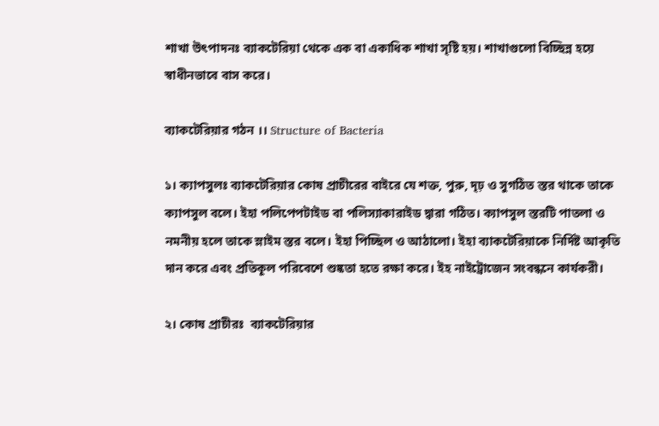শাখা উৎপাদনঃ ব্যাকটেরিয়া থেকে এক বা একাধিক শাখা সৃষ্টি হয়। শাখাগুলো বিচ্ছিন্ন হয়ে স্বাধীনভাবে বাস করে।

ব্যাকটেরিয়ার গঠন ।। Structure of Bacteria

১। ক্যাপসুলঃ ব্যাকটেরিয়ার কোষ প্রাচীরের বাইরে যে শক্ত, পুরু, দৃঢ় ও সুগঠিত স্তর থাকে তাকে ক্যাপসুল বলে। ইহা পলিপেপটাইড বা পলিস্যাকারাইড দ্বারা গঠিত। ক্যাপসুল স্তরটি পাতলা ও নমনীয় হলে তাকে স্লাইম স্তর বলে। ইহা পিচ্ছিল ও আঠালো। ইহা ব্যাকটেরিয়াকে নির্দিষ্ট আকৃতি দান করে এবং প্রতিকূল পরিবেশে শুষ্কতা হতে রক্ষা করে। ইহ নাইট্রোজেন সংবন্ধনে কার্যকরী।

২। কোষ প্রাচীরঃ  ব্যাকটেরিয়ার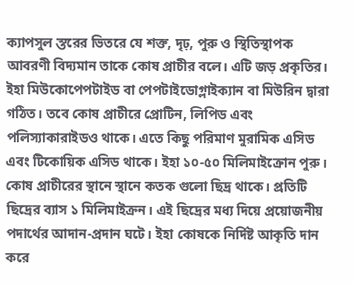ক্যাপসুল স্তরের ভিতরে যে শক্ত, দৃঢ়, পুরু ও স্থিতিস্থাপক আবরণী বিদ্যমান তাকে কোষ প্রাচীর বলে। এটি জড় প্রকৃতির। ইহা মিউকোপেপটাইড বা পেপটাইডোগ্লাইক্যান বা মিউরিন দ্বারা গঠিত। তবে কোষ প্রাচীরে প্রোটিন, লিপিড এবং পলিস্যাকারাইডও থাকে। এতে কিছু পরিমাণ মুরামিক এসিড এবং টিকোয়িক এসিড থাকে। ইহা ১০-৫০ মিলিমাইক্রোন পুরু। কোষ প্রাচীরের স্থানে স্থানে কতক গুলো ছিদ্র থাকে। প্রতিটি ছিদ্রের ব্যাস ১ মিলিমাইক্রন। এই ছিদ্রের মধ্য দিয়ে প্রয়োজনীয় পদার্থের আদান-প্রদান ঘটে। ইহা কোষকে নির্দিষ্ট আকৃতি দান করে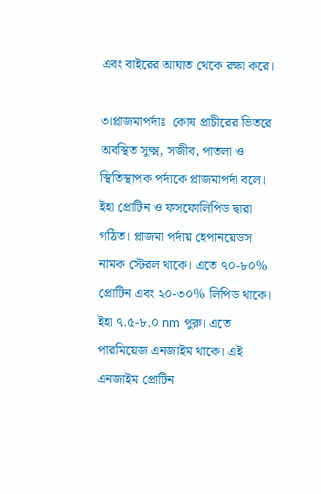এবং বাইরের আঘাত থেকে রক্ষা করে।

৩।প্লাজমাপর্দাঃ  কোষ প্রাচীরের ভিতরে অবস্থিত সুক্ষ্ম, সজীব, পাতলা ও স্থিতিস্থাপক পর্দাকে প্লাজমাপর্দা বলে। ইহা প্রোটিন ও ফসফোলিপিড দ্বারা গঠিত। প্লাজমা পর্দায় হেপানয়েডস নামক স্টেরল থাকে। এতে ৭০-৮০% প্রোটিন এবং ২০-৩০% লিপিড থাকে। ইহা ৭.৫-৮.০ nm পুরু। এতে পারমিয়েজ এনজাইম থাকে। এই এনজাইম প্রোটিন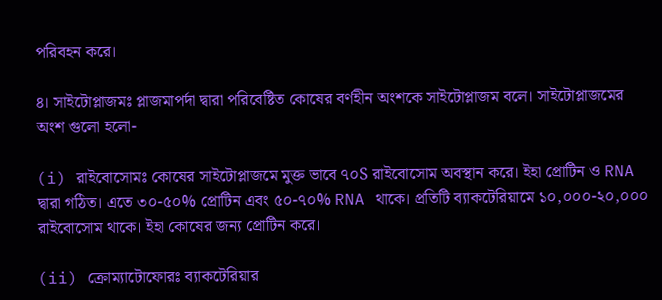পরিবহন করে।

৪। সাইটোপ্লাজমঃ প্লাজমাপর্দা দ্বারা পরিবেষ্টিত কোষের বর্ণহীন অংশকে সাইটোপ্লাজম বলে। সাইটোপ্লাজমের অংশ গুলো হলো-

(i) রাইবোসোমঃ কোষের সাইটোপ্লাজমে মুক্ত ভাবে ৭০S রাইবোসোম অবস্থান করে। ইহা প্রোটিন ও RNA দ্বারা গঠিত। এতে ৩০-৫০% প্রোটিন এবং ৫০-৭০% RNA থাকে। প্রতিটি ব্যাকটেরিয়ামে ১০,০০০-২০,০০০ রাইবোসোম থাকে। ইহা কোষের জন্য প্রোটিন করে।

(ii) ক্রোম্যাটোফোরঃ ব্যাকটেরিয়ার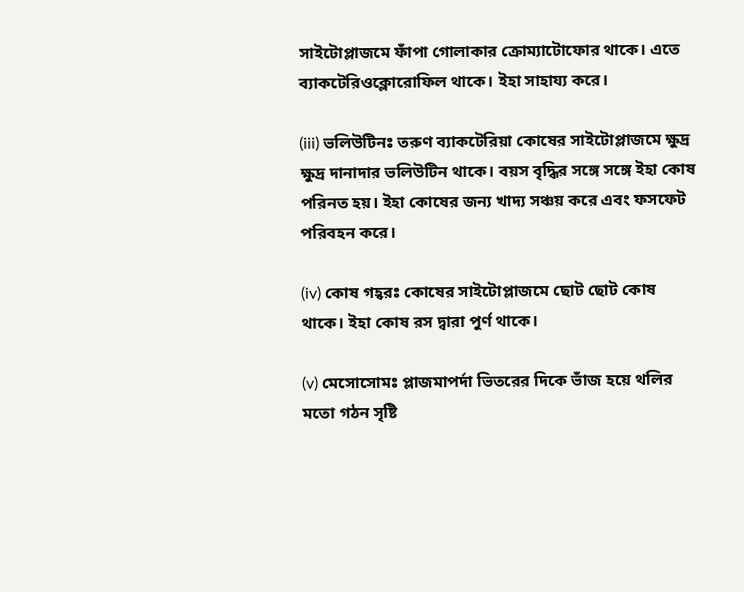সাইটোপ্লাজমে ফাঁপা গোলাকার ক্রোম্যাটোফোর থাকে। এতে ব্যাকটেরিওক্লোরোফিল থাকে। ইহা সাহায্য করে।

(iii) ভলিউটিনঃ তরুণ ব্যাকটেরিয়া কোষের সাইটোপ্লাজমে ক্ষুদ্র ক্ষুদ্র দানাদার ভলিউটিন থাকে। বয়স বৃদ্ধির সঙ্গে সঙ্গে ইহা কোষ পরিনত হয়। ইহা কোষের জন্য খাদ্য সঞ্চয় করে এবং ফসফেট পরিবহন করে।

(iv) কোষ গহ্বরঃ কোষের সাইটোপ্লাজমে ছোট ছোট কোষ থাকে। ইহা কোষ রস দ্বারা পুর্ণ থাকে।

(v) মেসোসোমঃ প্লাজমাপর্দা ভিতরের দিকে ভাঁজ হয়ে থলির মতো গঠন সৃষ্টি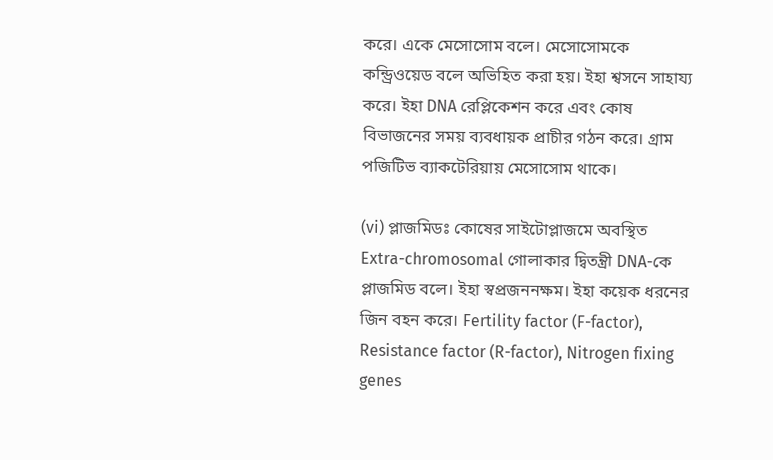করে। একে মেসোসোম বলে। মেসোসোমকে কন্ড্রিওয়েড বলে অভিহিত করা হয়। ইহা শ্বসনে সাহায্য করে। ইহা DNA রেপ্লিকেশন করে এবং কোষ বিভাজনের সময় ব্যবধায়ক প্রাচীর গঠন করে। গ্রাম পজিটিভ ব্যাকটেরিয়ায় মেসোসোম থাকে।

(vi) প্লাজমিডঃ কোষের সাইটোপ্লাজমে অবস্থিত Extra-chromosomal গোলাকার দ্বিতন্ত্রী DNA-কে প্লাজমিড বলে। ইহা স্বপ্রজননক্ষম। ইহা কয়েক ধরনের জিন বহন করে। Fertility factor (F-factor), Resistance factor (R-factor), Nitrogen fixing genes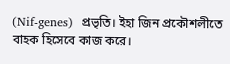(Nif-genes)  প্রভৃতি। ইহা জিন প্রকৌশলীতে বাহক হিসেবে কাজ করে।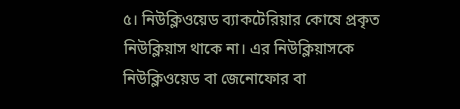৫। নিউক্লিওয়েড ব্যাকটেরিয়ার কোষে প্রকৃত নিউক্লিয়াস থাকে না। এর নিউক্লিয়াসকে নিউক্লিওয়েড বা জেনোফোর বা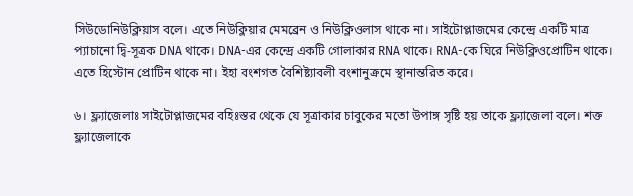সিউডোনিউক্লিয়াস বলে। এতে নিউক্লিয়ার মেমব্রেন ও নিউক্লিওলাস থাকে না। সাইটোপ্লাজমের কেন্দ্রে একটি মাত্র প্যাচানো দ্বি-সূত্রক DNA থাকে। DNA-এর কেন্দ্রে একটি গোলাকার RNA থাকে। RNA-কে ঘিরে নিউক্লিওপ্রোটিন থাকে। এতে হিস্টোন প্রোটিন থাকে না। ইহা বংশগত বৈশিষ্ট্যাবলী বংশানুক্রমে স্থানান্তরিত করে।

৬। ফ্ল্যাজেলাঃ সাইটোপ্লাজমের বহিঃস্তর থেকে যে সূত্রাকার চাবুকের মতো উপাঙ্গ সৃষ্টি হয় তাকে ফ্ল্যাজেলা বলে। শক্ত ফ্ল্যাজেলাকে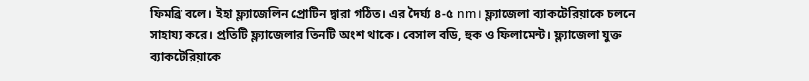ফিমব্রি বলে। ইহা ফ্ল্যাজেলিন প্রোটিন দ্বারা গঠিত। এর দৈর্ঘ্য ৪-৫ nm। ফ্ল্যাজেলা ব্যাকটেরিয়াকে চলনে সাহায্য করে। প্রতিটি ফ্ল্যাজেলার তিনটি অংশ থাকে। বেসাল বডি, হুক ও ফিলামেন্ট। ফ্ল্যাজেলা যুক্ত ব্যাকটেরিয়াকে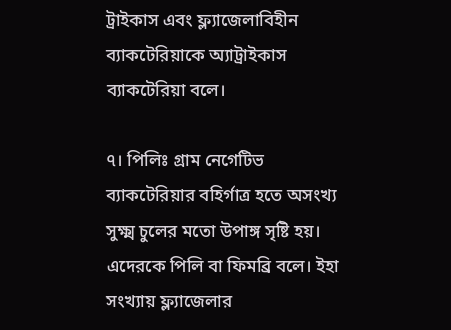ট্রাইকাস এবং ফ্ল্যাজেলাবিহীন ব্যাকটেরিয়াকে অ্যাট্রাইকাস ব্যাকটেরিয়া বলে।

৭। পিলিঃ গ্রাম নেগেটিভ ব্যাকটেরিয়ার বহির্গাত্র হতে অসংখ্য সুক্ষ্ম চুলের মতো উপাঙ্গ সৃষ্টি হয়। এদেরকে পিলি বা ফিমব্রি বলে। ইহা সংখ্যায় ফ্ল্যাজেলার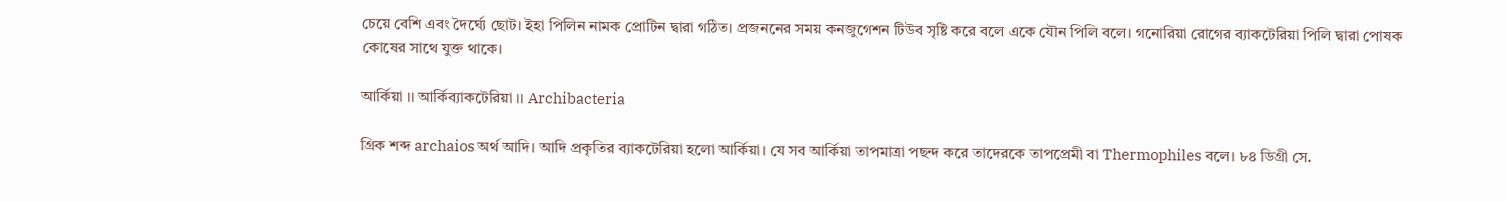চেয়ে বেশি এবং দৈর্ঘ্যে ছোট। ইহা পিলিন নামক প্রোটিন দ্বারা গঠিত। প্রজননের সময় কনজুগেশন টিউব সৃষ্টি করে বলে একে যৌন পিলি বলে। গনোরিয়া রোগের ব্যাকটেরিয়া পিলি দ্বারা পোষক কোষের সাথে যুক্ত থাকে।

আর্কিয়া ।। আর্কিব্যাকটেরিয়া ।। Archibacteria

গ্রিক শব্দ archaios অর্থ আদি। আদি প্রকৃতির ব্যাকটেরিয়া হলো আর্কিয়া। যে সব আর্কিয়া তাপমাত্রা পছন্দ করে তাদেরকে তাপপ্রেমী বা Thermophiles বলে। ৮৪ ডিগ্রী সে.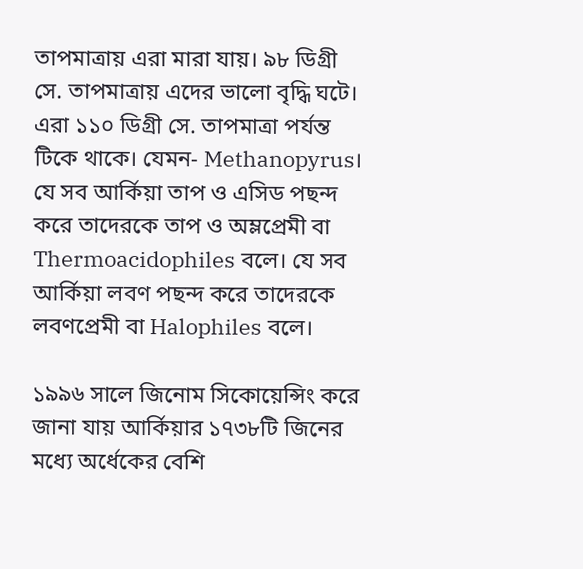তাপমাত্রায় এরা মারা যায়। ৯৮ ডিগ্রী  সে. তাপমাত্রায় এদের ভালো বৃদ্ধি ঘটে। এরা ১১০ ডিগ্রী সে. তাপমাত্রা পর্যন্ত টিকে থাকে। যেমন- Methanopyrus। যে সব আর্কিয়া তাপ ও এসিড পছন্দ করে তাদেরকে তাপ ও অম্লপ্রেমী বা Thermoacidophiles বলে। যে সব আর্কিয়া লবণ পছন্দ করে তাদেরকে লবণপ্রেমী বা Halophiles বলে।

১৯৯৬ সালে জিনোম সিকোয়েন্সিং করে জানা যায় আর্কিয়ার ১৭৩৮টি জিনের মধ্যে অর্ধেকের বেশি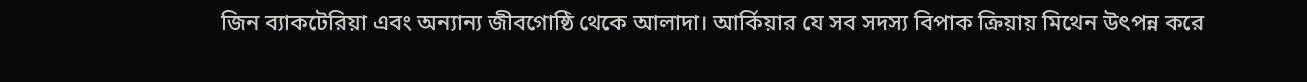জিন ব্যাকটেরিয়া এবং অন্যান্য জীবগোষ্ঠি থেকে আলাদা। আর্কিয়ার যে সব সদস্য বিপাক ক্রিয়ায় মিথেন উৎপন্ন করে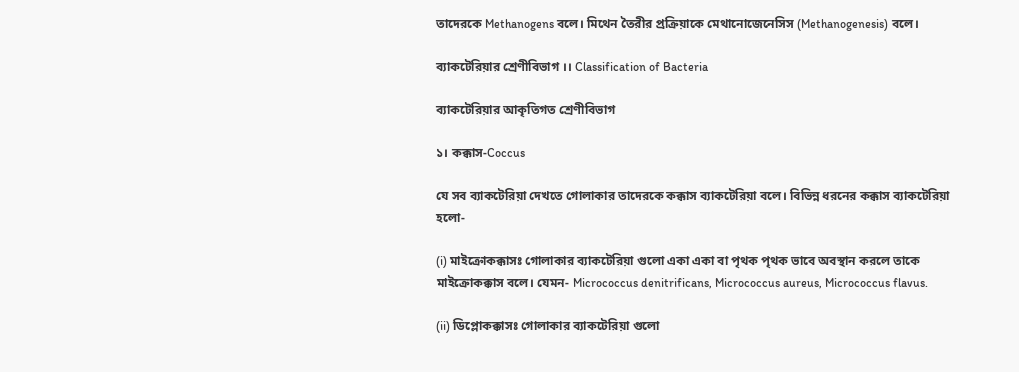তাদেরকে Methanogens বলে। মিথেন তৈরীর প্রক্রিয়াকে মেথানোজেনেসিস (Methanogenesis) বলে।

ব্যাকটেরিয়ার শ্রেণীবিভাগ ।। Classification of Bacteria

ব্যাকটেরিয়ার আকৃতিগত শ্রেণীবিভাগ

১। কক্কাস-Coccus

যে সব ব্যাকটেরিয়া দেখতে গোলাকার তাদেরকে কক্কাস ব্যাকটেরিয়া বলে। বিভিন্ন ধরনের কক্কাস ব্যাকটেরিয়া হলো-

(i) মাইক্রোকক্কাসঃ গোলাকার ব্যাকটেরিয়া গুলো একা একা বা পৃথক পৃথক ভাবে অবস্থান করলে তাকে মাইক্রোকক্কাস বলে। যেমন- Micrococcus denitrificans, Micrococcus aureus, Micrococcus flavus.

(ii) ডিপ্লোকক্কাসঃ গোলাকার ব্যাকটেরিয়া গুলো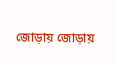জোড়ায় জোড়ায়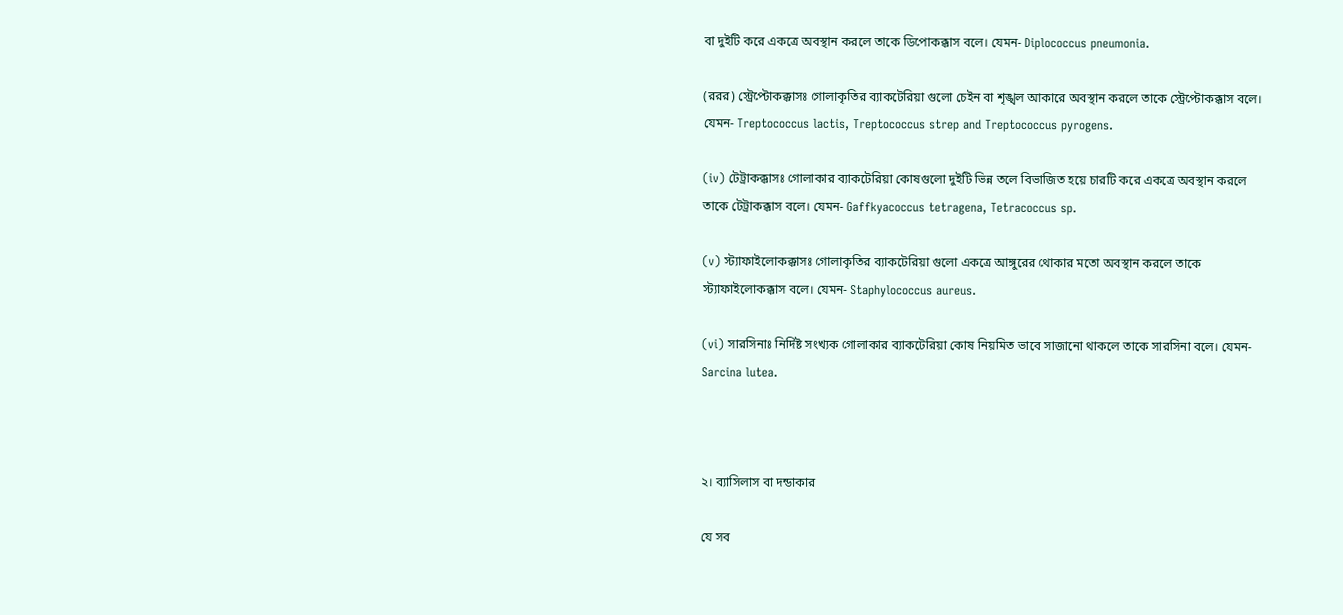বা দুইটি করে একত্রে অবস্থান করলে তাকে ডিপোকক্কাস বলে। যেমন- Diplococcus pneumonia.

(ররর) স্ট্রেপ্টোকক্কাসঃ গোলাকৃতির ব্যাকটেরিয়া গুলো চেইন বা শৃঙ্খল আকারে অবস্থান করলে তাকে স্ট্রেপ্টোকক্কাস বলে। যেমন- Treptococcus lactis, Treptococcus strep and Treptococcus pyrogens.

(iv) টেট্রাকক্কাসঃ গোলাকার ব্যাকটেরিয়া কোষগুলো দুইটি ভিন্ন তলে বিভাজিত হয়ে চারটি করে একত্রে অবস্থান করলে তাকে টেট্রাকক্কাস বলে। যেমন- Gaffkyacoccus tetragena, Tetracoccus sp.

(v) স্ট্যাফাইলোকক্কাসঃ গোলাকৃতির ব্যাকটেরিয়া গুলো একত্রে আঙ্গুরের থোকার মতো অবস্থান করলে তাকে স্ট্যাফাইলোকক্কাস বলে। যেমন- Staphylococcus aureus.

(vi) সারসিনাঃ নির্দিষ্ট সংখ্যক গোলাকার ব্যাকটেরিয়া কোষ নিয়মিত ভাবে সাজানো থাকলে তাকে সারসিনা বলে। যেমন- Sarcina lutea.



২। ব্যাসিলাস বা দন্ডাকার

যে সব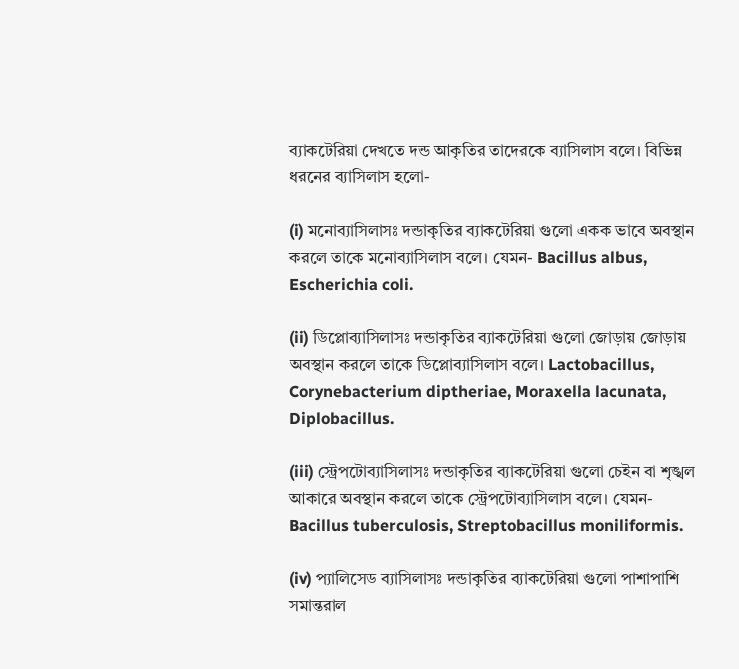ব্যাকটেরিয়া দেখতে দন্ড আকৃতির তাদেরকে ব্যাসিলাস বলে। বিভিন্ন ধরনের ব্যাসিলাস হলো-

(i) মনোব্যাসিলাসঃ দন্ডাকৃতির ব্যাকটেরিয়া গুলো একক ভাবে অবস্থান করলে তাকে মনোব্যাসিলাস বলে। যেমন- Bacillus albus, Escherichia coli.

(ii) ডিপ্লোব্যাসিলাসঃ দন্ডাকৃতির ব্যাকটেরিয়া গুলো জোড়ায় জোড়ায় অবস্থান করলে তাকে ডিপ্লোব্যাসিলাস বলে। Lactobacillus, Corynebacterium diptheriae, Moraxella lacunata, Diplobacillus.

(iii) স্ট্রেপটোব্যাসিলাসঃ দন্ডাকৃতির ব্যাকটেরিয়া গুলো চেইন বা শৃঙ্খল আকারে অবস্থান করলে তাকে স্ট্রেপটোব্যাসিলাস বলে। যেমন- Bacillus tuberculosis, Streptobacillus moniliformis.

(iv) প্যালিসেড ব্যাসিলাসঃ দন্ডাকৃতির ব্যাকটেরিয়া গুলো পাশাপাশি সমান্তরাল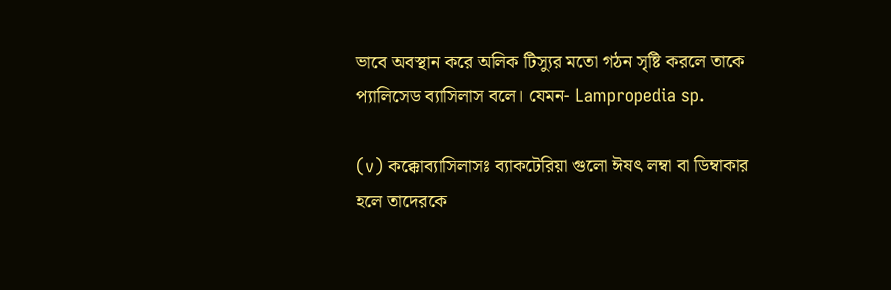ভাবে অবস্থান করে অলিক টিস্যুর মতো গঠন সৃষ্টি করলে তাকে প্যালিসেড ব্যাসিলাস বলে। যেমন- Lampropedia sp.

(v) কক্কোব্যাসিলাসঃ ব্যাকটেরিয়া গুলো ঈষৎ লম্বা বা ডিম্বাকার হলে তাদেরকে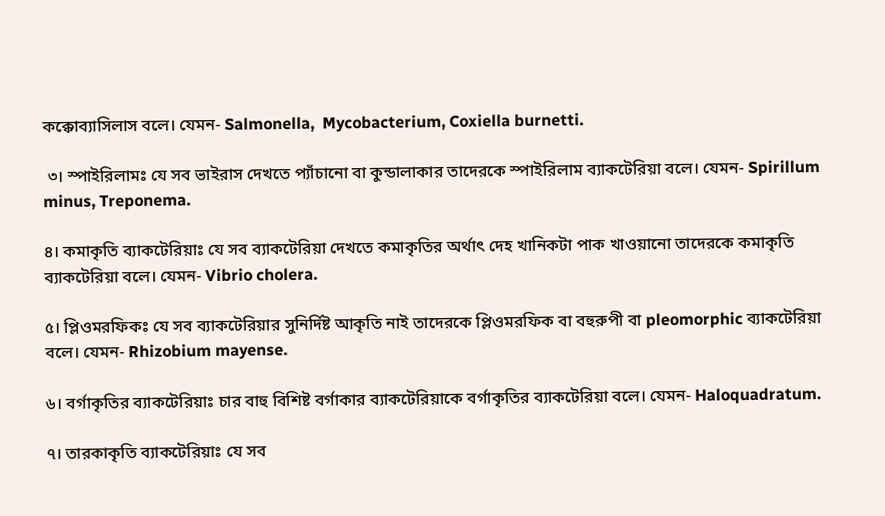কক্কোব্যাসিলাস বলে। যেমন- Salmonella,  Mycobacterium, Coxiella burnetti.

 ৩। স্পাইরিলামঃ যে সব ভাইরাস দেখতে প্যাঁচানো বা কুন্ডালাকার তাদেরকে স্পাইরিলাম ব্যাকটেরিয়া বলে। যেমন- Spirillum minus, Treponema.

৪। কমাকৃতি ব্যাকটেরিয়াঃ যে সব ব্যাকটেরিয়া দেখতে কমাকৃতির অর্থাৎ দেহ খানিকটা পাক খাওয়ানো তাদেরকে কমাকৃতি ব্যাকটেরিয়া বলে। যেমন- Vibrio cholera.

৫। প্লিওমরফিকঃ যে সব ব্যাকটেরিয়ার সুনির্দিষ্ট আকৃতি নাই তাদেরকে প্লিওমরফিক বা বহুরুপী বা pleomorphic ব্যাকটেরিয়া বলে। যেমন- Rhizobium mayense.

৬। বর্গাকৃতির ব্যাকটেরিয়াঃ চার বাহু বিশিষ্ট বর্গাকার ব্যাকটেরিয়াকে বর্গাকৃতির ব্যাকটেরিয়া বলে। যেমন- Haloquadratum.

৭। তারকাকৃতি ব্যাকটেরিয়াঃ যে সব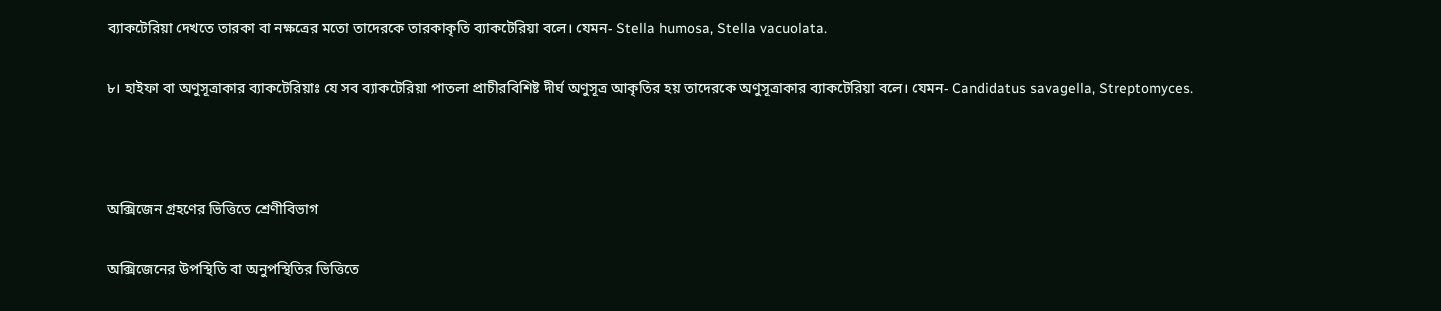ব্যাকটেরিয়া দেখতে তারকা বা নক্ষত্রের মতো তাদেরকে তারকাকৃতি ব্যাকটেরিয়া বলে। যেমন- Stella humosa, Stella vacuolata.

৮। হাইফা বা অণুসূত্রাকার ব্যাকটেরিয়াঃ যে সব ব্যাকটেরিয়া পাতলা প্রাচীরবিশিষ্ট দীর্ঘ অণুসূত্র আকৃতির হয় তাদেরকে অণুসূত্রাকার ব্যাকটেরিয়া বলে। যেমন- Candidatus savagella, Streptomyces.



অক্সিজেন গ্রহণের ভিত্তিতে শ্রেণীবিভাগ

অক্সিজেনের উপস্থিতি বা অনুপস্থিতির ভিত্তিতে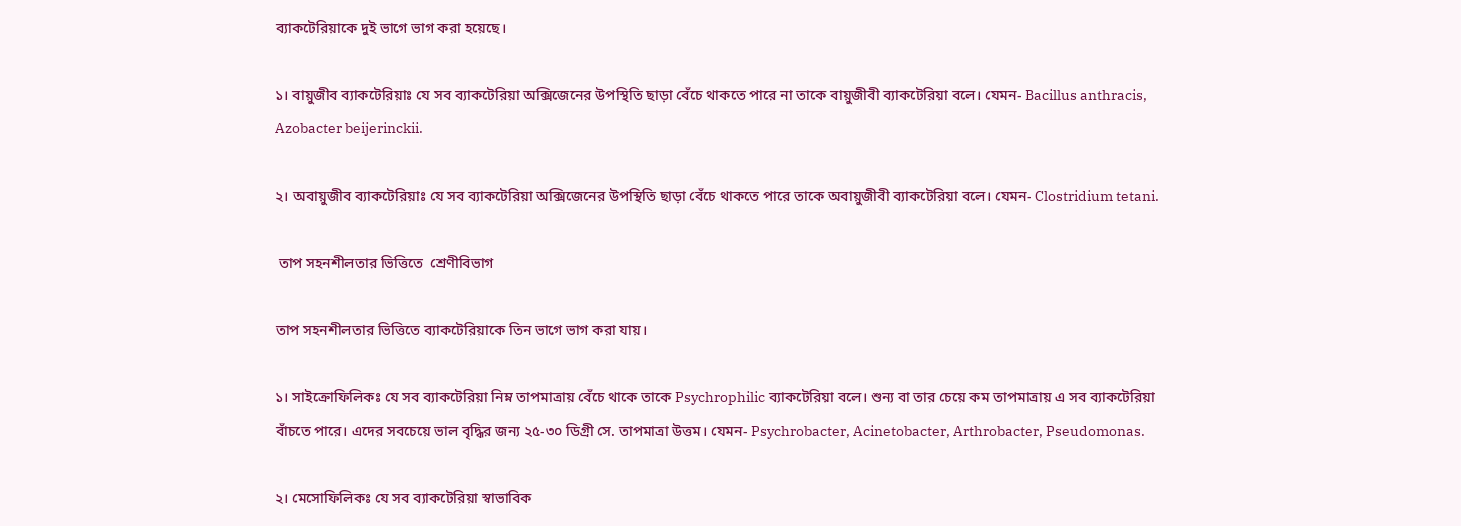ব্যাকটেরিয়াকে দুই ভাগে ভাগ করা হয়েছে।

১। বায়ুজীব ব্যাকটেরিয়াঃ যে সব ব্যাকটেরিয়া অক্সিজেনের উপস্থিতি ছাড়া বেঁচে থাকতে পারে না তাকে বায়ুজীবী ব্যাকটেরিয়া বলে। যেমন- Bacillus anthracis, Azobacter beijerinckii.

২। অবায়ুজীব ব্যাকটেরিয়াঃ যে সব ব্যাকটেরিয়া অক্সিজেনের উপস্থিতি ছাড়া বেঁচে থাকতে পারে তাকে অবায়ুজীবী ব্যাকটেরিয়া বলে। যেমন- Clostridium tetani.

 তাপ সহনশীলতার ভিত্তিতে  শ্রেণীবিভাগ

তাপ সহনশীলতার ভিত্তিতে ব্যাকটেরিয়াকে তিন ভাগে ভাগ করা যায়।

১। সাইক্রোফিলিকঃ যে সব ব্যাকটেরিয়া নিম্ন তাপমাত্রায় বেঁচে থাকে তাকে Psychrophilic ব্যাকটেরিয়া বলে। শুন্য বা তার চেয়ে কম তাপমাত্রায় এ সব ব্যাকটেরিয়া বাঁচতে পারে। এদের সবচেয়ে ভাল বৃদ্ধির জন্য ২৫-৩০ ডিগ্রী সে. তাপমাত্রা উত্তম। যেমন- Psychrobacter, Acinetobacter, Arthrobacter, Pseudomonas.

২। মেসোফিলিকঃ যে সব ব্যাকটেরিয়া স্বাভাবিক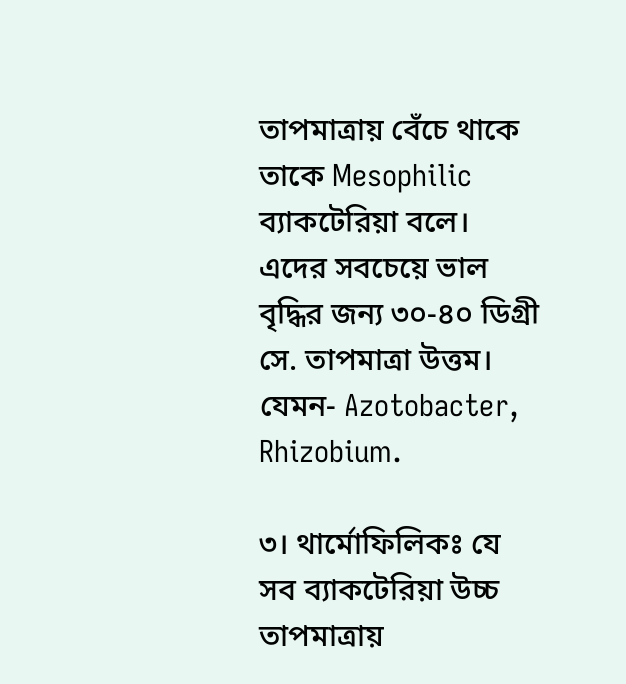তাপমাত্রায় বেঁচে থাকে তাকে Mesophilic ব্যাকটেরিয়া বলে। এদের সবচেয়ে ভাল বৃদ্ধির জন্য ৩০-৪০ ডিগ্রী সে. তাপমাত্রা উত্তম। যেমন- Azotobacter, Rhizobium.

৩। থার্মোফিলিকঃ যে সব ব্যাকটেরিয়া উচ্চ তাপমাত্রায়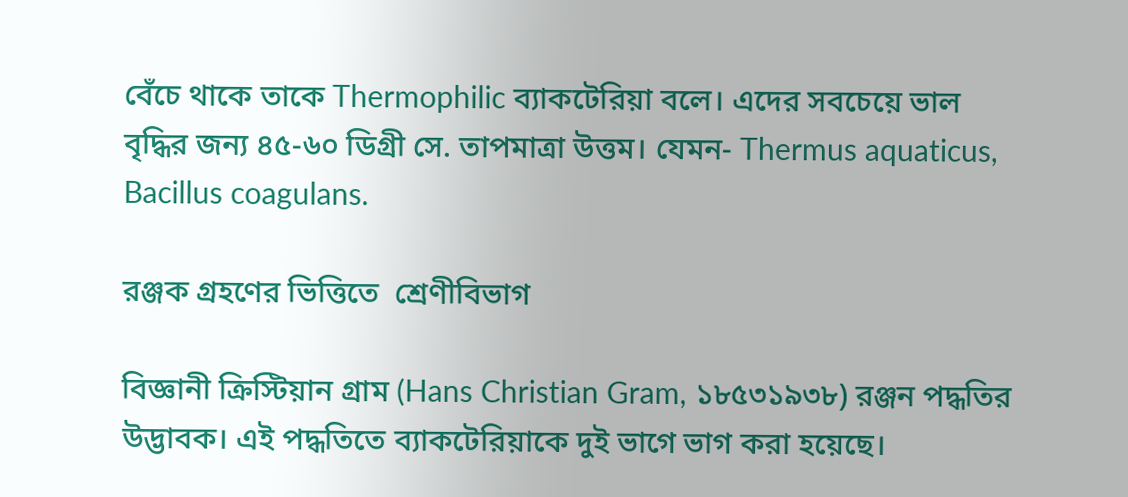বেঁচে থাকে তাকে Thermophilic ব্যাকটেরিয়া বলে। এদের সবচেয়ে ভাল বৃদ্ধির জন্য ৪৫-৬০ ডিগ্রী সে. তাপমাত্রা উত্তম। যেমন- Thermus aquaticus, Bacillus coagulans.

রঞ্জক গ্রহণের ভিত্তিতে  শ্রেণীবিভাগ

বিজ্ঞানী ক্রিস্টিয়ান গ্রাম (Hans Christian Gram, ১৮৫৩১৯৩৮) রঞ্জন পদ্ধতির উদ্ভাবক। এই পদ্ধতিতে ব্যাকটেরিয়াকে দুই ভাগে ভাগ করা হয়েছে।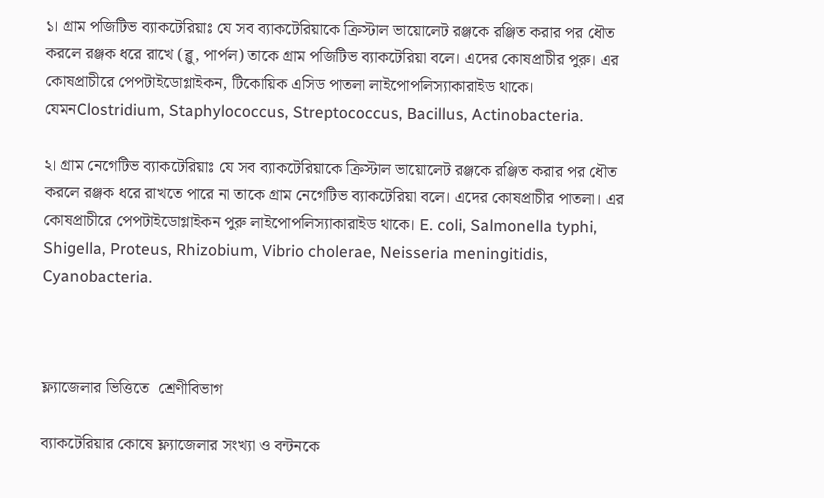১। গ্রাম পজিটিভ ব্যাকটেরিয়াঃ যে সব ব্যাকটেরিয়াকে ক্রিস্টাল ভায়োলেট রঞ্জকে রঞ্জিত করার পর ধৌত করলে রঞ্জক ধরে রাখে (ব্লু, পার্পল) তাকে গ্রাম পজিটিভ ব্যাকটেরিয়া বলে। এদের কোষপ্রাচীর পুরু। এর কোষপ্রাচীরে পেপটাইডোগ্লাইকন, টিকোয়িক এসিড পাতলা লাইপোপলিস্যাকারাইড থাকে। যেমনClostridium, Staphylococcus, Streptococcus, Bacillus, Actinobacteria.

২। গ্রাম নেগেটিভ ব্যাকটেরিয়াঃ যে সব ব্যাকটেরিয়াকে ক্রিস্টাল ভায়োলেট রঞ্জকে রঞ্জিত করার পর ধৌত করলে রঞ্জক ধরে রাখতে পারে না তাকে গ্রাম নেগেটিভ ব্যাকটেরিয়া বলে। এদের কোষপ্রাচীর পাতলা। এর কোষপ্রাচীরে পেপটাইডোগ্লাইকন পুরু লাইপোপলিস্যাকারাইড থাকে। E. coli, Salmonella typhi, Shigella, Proteus, Rhizobium, Vibrio cholerae, Neisseria meningitidis, Cyanobacteria.



ফ্ল্যাজেলার ভিত্তিতে  শ্রেণীবিভাগ

ব্যাকটেরিয়ার কোষে ফ্ল্যাজেলার সংখ্যা ও বন্টনকে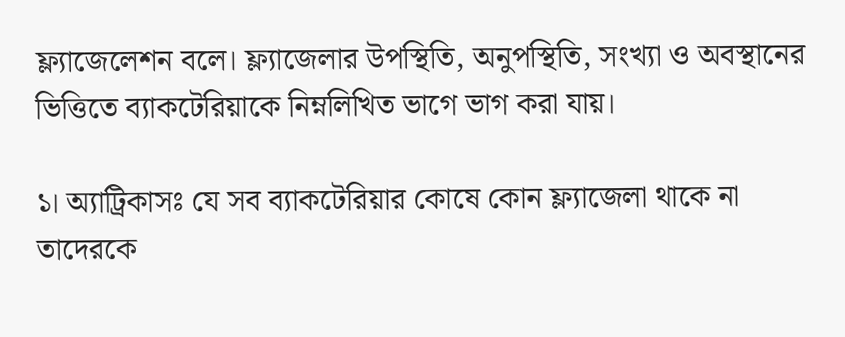ফ্ল্যাজেলেশন বলে। ফ্ল্যাজেলার উপস্থিতি, অনুপস্থিতি, সংখ্যা ও অবস্থানের ভিত্তিতে ব্যাকটেরিয়াকে নিম্নলিখিত ভাগে ভাগ করা যায়।

১। অ্যাট্রিকাসঃ যে সব ব্যাকটেরিয়ার কোষে কোন ফ্ল্যাজেলা থাকে না তাদেরকে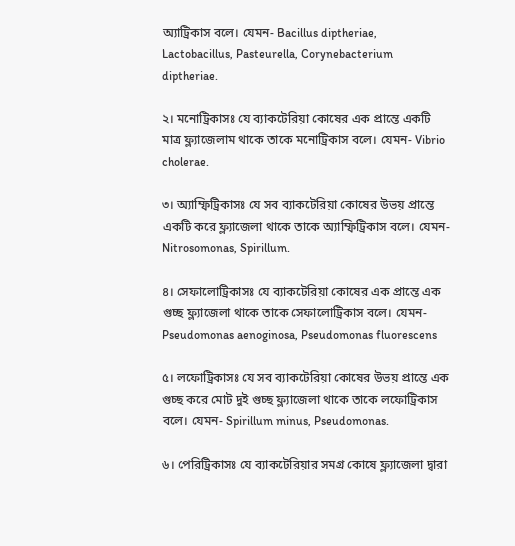অ্যাট্রিকাস বলে। যেমন- Bacillus diptheriae, Lactobacillus, Pasteurella, Corynebacterium diptheriae.

২। মনোট্রিকাসঃ যে ব্যাকটেরিয়া কোষের এক প্রান্তে একটি মাত্র ফ্ল্যাজেলাম থাকে তাকে মনোট্রিকাস বলে। যেমন- Vibrio cholerae.

৩। অ্যাম্ফিট্রিকাসঃ যে সব ব্যাকটেরিয়া কোষের উভয় প্রান্তে একটি করে ফ্ল্যাজেলা থাকে তাকে অ্যাম্ফিট্রিকাস বলে। যেমন- Nitrosomonas, Spirillum.

৪। সেফালোট্রিকাসঃ যে ব্যাকটেরিয়া কোষের এক প্রান্তে এক গুচ্ছ ফ্ল্যাজেলা থাকে তাকে সেফালোট্রিকাস বলে। যেমন- Pseudomonas aenoginosa, Pseudomonas fluorescens

৫। লফোট্রিকাসঃ যে সব ব্যাকটেরিয়া কোষের উভয় প্রান্তে এক গুচ্ছ করে মোট দুই গুচ্ছ ফ্ল্যাজেলা থাকে তাকে লফোট্রিকাস বলে। যেমন- Spirillum minus, Pseudomonas.

৬। পেরিট্রিকাসঃ যে ব্যাকটেরিয়ার সমগ্র কোষে ফ্ল্যাজেলা দ্বারা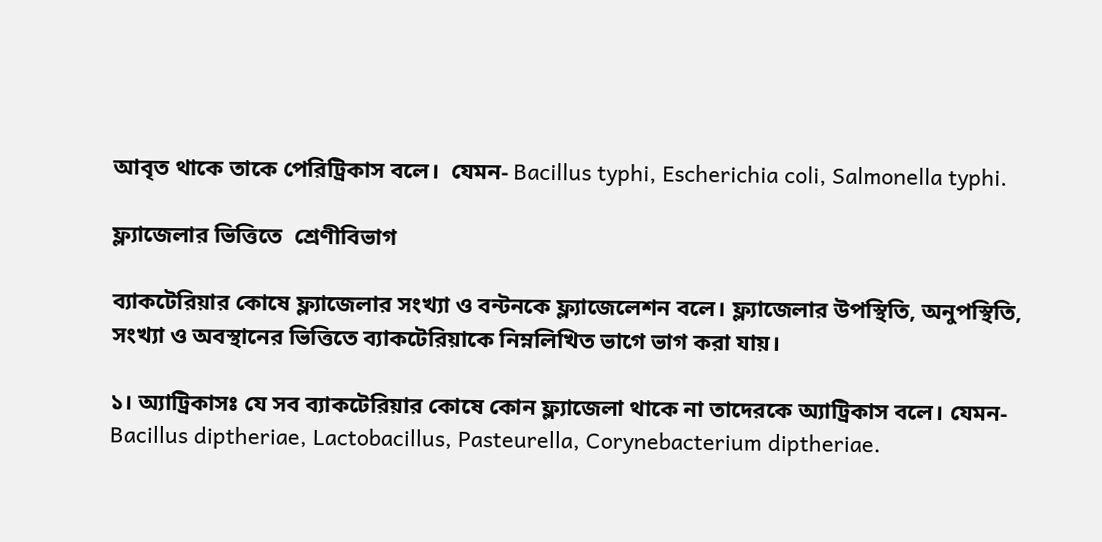আবৃত থাকে তাকে পেরিট্রিকাস বলে।  যেমন- Bacillus typhi, Escherichia coli, Salmonella typhi.

ফ্ল্যাজেলার ভিত্তিতে  শ্রেণীবিভাগ

ব্যাকটেরিয়ার কোষে ফ্ল্যাজেলার সংখ্যা ও বন্টনকে ফ্ল্যাজেলেশন বলে। ফ্ল্যাজেলার উপস্থিতি, অনুপস্থিতি, সংখ্যা ও অবস্থানের ভিত্তিতে ব্যাকটেরিয়াকে নিম্নলিখিত ভাগে ভাগ করা যায়।

১। অ্যাট্রিকাসঃ যে সব ব্যাকটেরিয়ার কোষে কোন ফ্ল্যাজেলা থাকে না তাদেরকে অ্যাট্রিকাস বলে। যেমন- Bacillus diptheriae, Lactobacillus, Pasteurella, Corynebacterium diptheriae.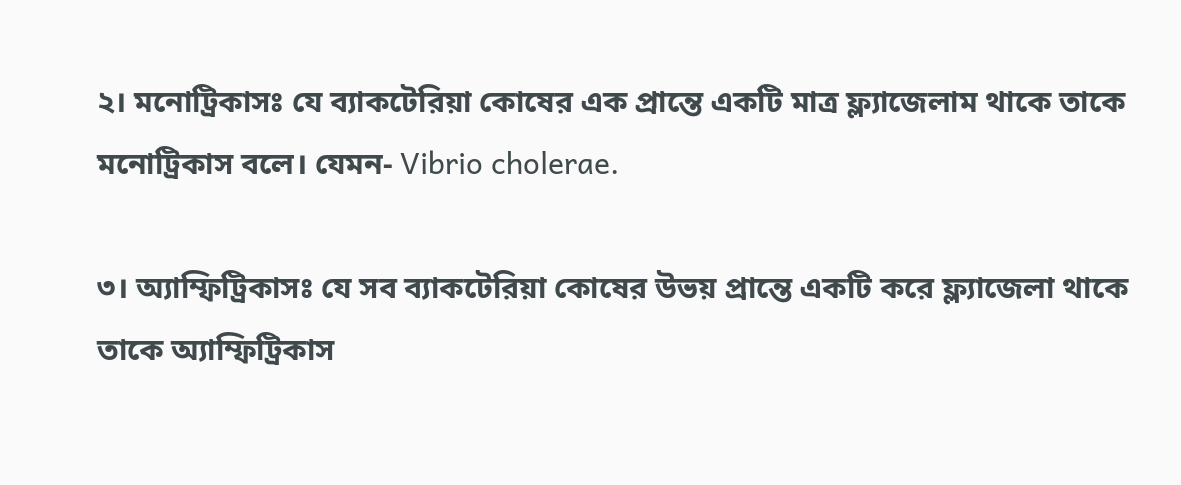২। মনোট্রিকাসঃ যে ব্যাকটেরিয়া কোষের এক প্রান্তে একটি মাত্র ফ্ল্যাজেলাম থাকে তাকে মনোট্রিকাস বলে। যেমন- Vibrio cholerae.

৩। অ্যাম্ফিট্রিকাসঃ যে সব ব্যাকটেরিয়া কোষের উভয় প্রান্তে একটি করে ফ্ল্যাজেলা থাকে তাকে অ্যাম্ফিট্রিকাস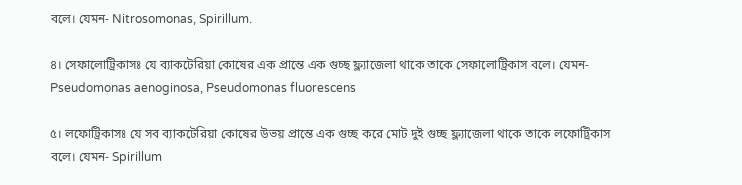বলে। যেমন- Nitrosomonas, Spirillum.

৪। সেফালোট্রিকাসঃ যে ব্যাকটেরিয়া কোষের এক প্রান্তে এক গুচ্ছ ফ্ল্যাজেলা থাকে তাকে সেফালোট্রিকাস বলে। যেমন- Pseudomonas aenoginosa, Pseudomonas fluorescens

৫। লফোট্রিকাসঃ যে সব ব্যাকটেরিয়া কোষের উভয় প্রান্তে এক গুচ্ছ করে মোট দুই গুচ্ছ ফ্ল্যাজেলা থাকে তাকে লফোট্রিকাস বলে। যেমন- Spirillum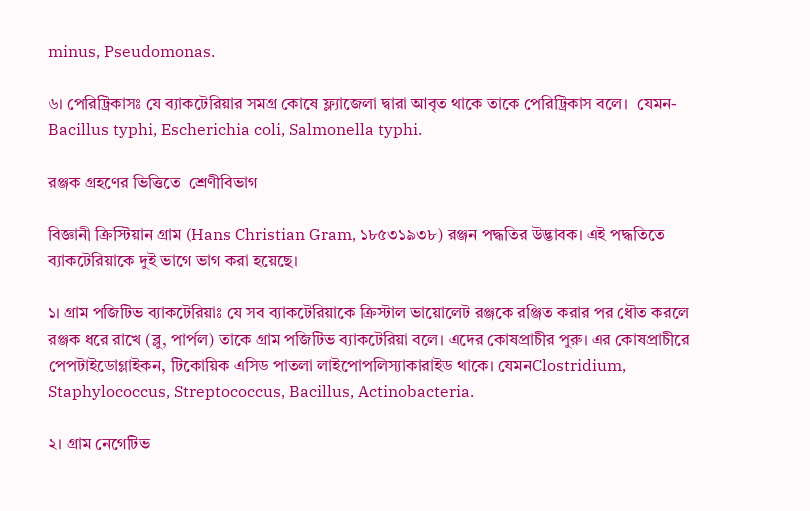minus, Pseudomonas.

৬। পেরিট্রিকাসঃ যে ব্যাকটেরিয়ার সমগ্র কোষে ফ্ল্যাজেলা দ্বারা আবৃত থাকে তাকে পেরিট্রিকাস বলে।  যেমন- Bacillus typhi, Escherichia coli, Salmonella typhi.

রঞ্জক গ্রহণের ভিত্তিতে  শ্রেণীবিভাগ

বিজ্ঞানী ক্রিস্টিয়ান গ্রাম (Hans Christian Gram, ১৮৫৩১৯৩৮) রঞ্জন পদ্ধতির উদ্ভাবক। এই পদ্ধতিতে ব্যাকটেরিয়াকে দুই ভাগে ভাগ করা হয়েছে।

১। গ্রাম পজিটিভ ব্যাকটেরিয়াঃ যে সব ব্যাকটেরিয়াকে ক্রিস্টাল ভায়োলেট রঞ্জকে রঞ্জিত করার পর ধৌত করলে রঞ্জক ধরে রাখে (ব্লু, পার্পল) তাকে গ্রাম পজিটিভ ব্যাকটেরিয়া বলে। এদের কোষপ্রাচীর পুরু। এর কোষপ্রাচীরে পেপটাইডোগ্লাইকন, টিকোয়িক এসিড পাতলা লাইপোপলিস্যাকারাইড থাকে। যেমনClostridium, Staphylococcus, Streptococcus, Bacillus, Actinobacteria.

২। গ্রাম নেগেটিভ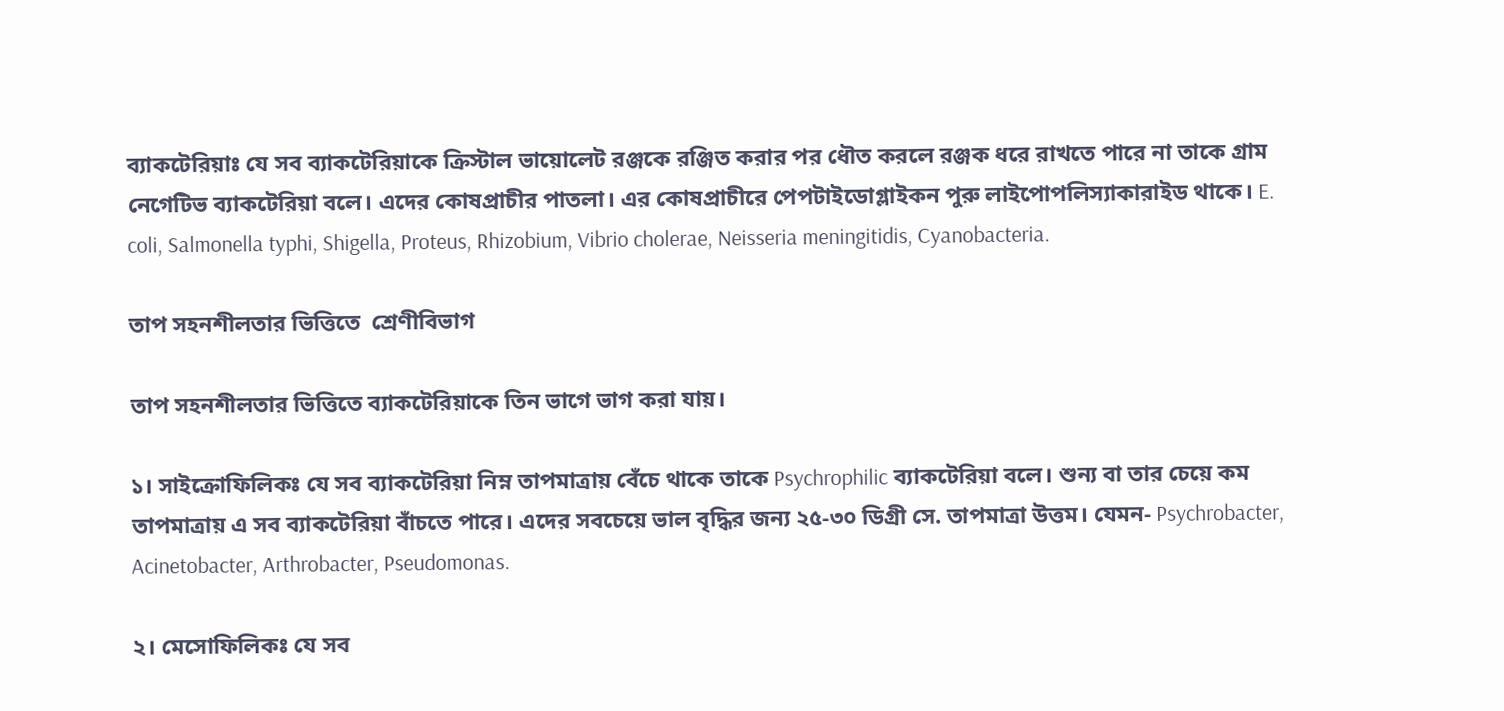ব্যাকটেরিয়াঃ যে সব ব্যাকটেরিয়াকে ক্রিস্টাল ভায়োলেট রঞ্জকে রঞ্জিত করার পর ধৌত করলে রঞ্জক ধরে রাখতে পারে না তাকে গ্রাম নেগেটিভ ব্যাকটেরিয়া বলে। এদের কোষপ্রাচীর পাতলা। এর কোষপ্রাচীরে পেপটাইডোগ্লাইকন পুরু লাইপোপলিস্যাকারাইড থাকে। E. coli, Salmonella typhi, Shigella, Proteus, Rhizobium, Vibrio cholerae, Neisseria meningitidis, Cyanobacteria.

তাপ সহনশীলতার ভিত্তিতে  শ্রেণীবিভাগ

তাপ সহনশীলতার ভিত্তিতে ব্যাকটেরিয়াকে তিন ভাগে ভাগ করা যায়।

১। সাইক্রোফিলিকঃ যে সব ব্যাকটেরিয়া নিম্ন তাপমাত্রায় বেঁচে থাকে তাকে Psychrophilic ব্যাকটেরিয়া বলে। শুন্য বা তার চেয়ে কম তাপমাত্রায় এ সব ব্যাকটেরিয়া বাঁচতে পারে। এদের সবচেয়ে ভাল বৃদ্ধির জন্য ২৫-৩০ ডিগ্রী সে. তাপমাত্রা উত্তম। যেমন- Psychrobacter, Acinetobacter, Arthrobacter, Pseudomonas.

২। মেসোফিলিকঃ যে সব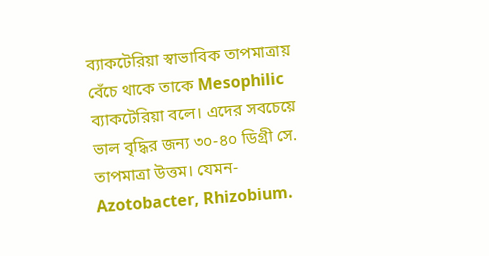ব্যাকটেরিয়া স্বাভাবিক তাপমাত্রায় বেঁচে থাকে তাকে Mesophilic ব্যাকটেরিয়া বলে। এদের সবচেয়ে ভাল বৃদ্ধির জন্য ৩০-৪০ ডিগ্রী সে. তাপমাত্রা উত্তম। যেমন- Azotobacter, Rhizobium.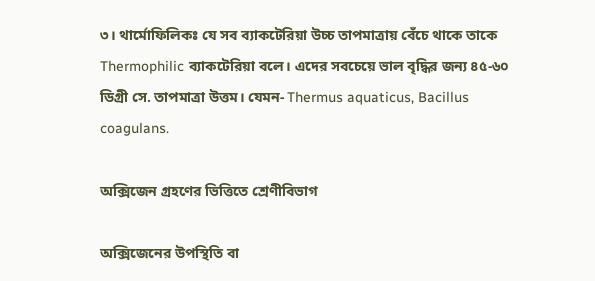৩। থার্মোফিলিকঃ যে সব ব্যাকটেরিয়া উচ্চ তাপমাত্রায় বেঁচে থাকে তাকে Thermophilic ব্যাকটেরিয়া বলে। এদের সবচেয়ে ভাল বৃদ্ধির জন্য ৪৫-৬০ ডিগ্রী সে. তাপমাত্রা উত্তম। যেমন- Thermus aquaticus, Bacillus coagulans.

অক্সিজেন গ্রহণের ভিত্তিতে শ্রেণীবিভাগ

অক্সিজেনের উপস্থিতি বা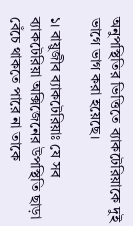অনুপস্থিতির ভিত্তিতে ব্যাকটেরিয়াকে দুই ভাগে ভাগ করা হয়েছে।

১। বায়ুজীব ব্যাকটেরিয়াঃ যে সব ব্যাকটেরিয়া অক্সিজেনের উপস্থিতি ছাড়া বেঁচে থাকতে পারে না তাকে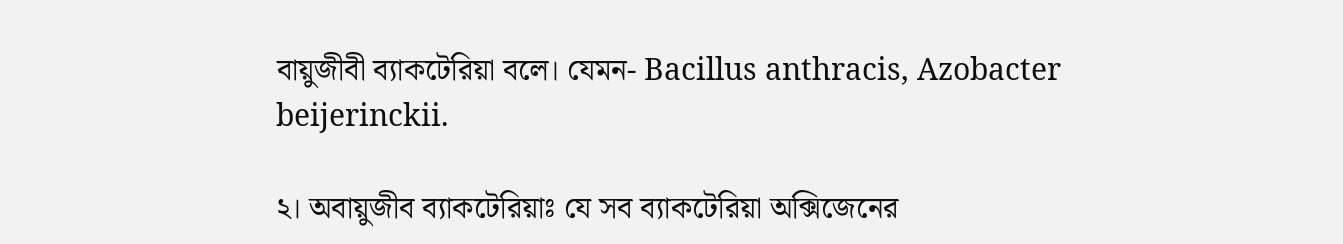বায়ুজীবী ব্যাকটেরিয়া বলে। যেমন- Bacillus anthracis, Azobacter beijerinckii.

২। অবায়ুজীব ব্যাকটেরিয়াঃ যে সব ব্যাকটেরিয়া অক্সিজেনের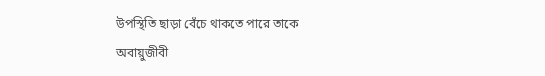উপস্থিতি ছাড়া বেঁচে থাকতে পারে তাকে অবায়ুজীবী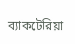ব্যাকটেরিয়া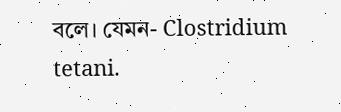বলে। যেমন- Clostridium tetani.